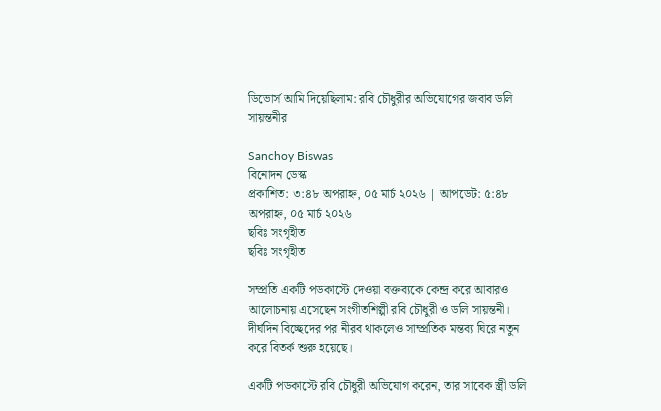ডিভোর্স আমি দিয়েছিলাম: রবি চৌধুরীর অভিযোগের জবাব ডলি সায়ন্তনীর

Sanchoy Biswas
বিনোদন ডেস্ক
প্রকাশিত: ৩:৪৮ অপরাহ্ন, ০৫ মার্চ ২০২৬ | আপডেট: ৫:৪৮ অপরাহ্ন, ০৫ মার্চ ২০২৬
ছবিঃ সংগৃহীত
ছবিঃ সংগৃহীত

সম্প্রতি একটি পডকাস্টে দেওয়া বক্তব্যকে কেন্দ্র করে আবারও আলোচনায় এসেছেন সংগীতশিল্পী রবি চৌধুরী ও ডলি সায়ন্তনী। দীর্ঘদিন বিচ্ছেদের পর নীরব থাকলেও সাম্প্রতিক মন্তব্য ঘিরে নতুন করে বিতর্ক শুরু হয়েছে।

একটি পডকাস্টে রবি চৌধুরী অভিযোগ করেন, তার সাবেক স্ত্রী ডলি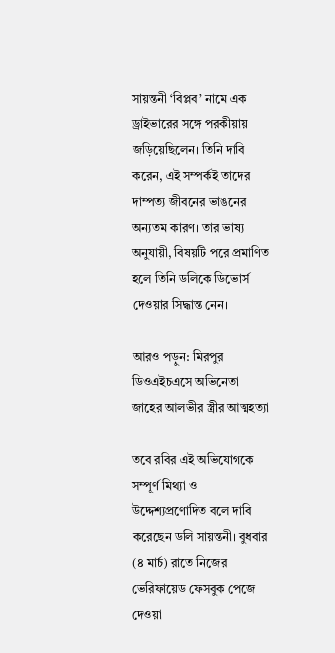সায়ন্তনী ‘বিপ্লব’ নামে এক ড্রাইভারের সঙ্গে পরকীয়ায় জড়িয়েছিলেন। তিনি দাবি করেন, এই সম্পর্কই তাদের দাম্পত্য জীবনের ভাঙনের অন্যতম কারণ। তার ভাষ্য অনুযায়ী, বিষয়টি পরে প্রমাণিত হলে তিনি ডলিকে ডিভোর্স দেওয়ার সিদ্ধান্ত নেন।

আরও পড়ুন: মিরপুর ডিওএইচএসে অভিনেতা জাহের আলভীর স্ত্রীর আত্মহত্যা

তবে রবির এই অভিযোগকে সম্পূর্ণ মিথ্যা ও উদ্দেশ্যপ্রণোদিত বলে দাবি করেছেন ডলি সায়ন্তনী। বুধবার (৪ মার্চ) রাতে নিজের ভেরিফায়েড ফেসবুক পেজে দেওয়া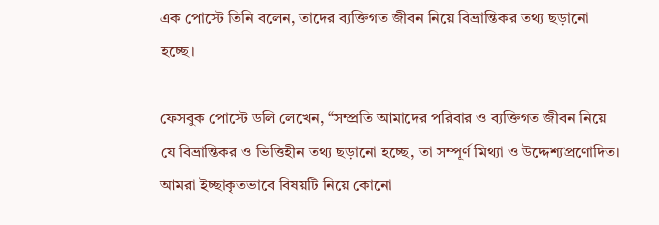এক পোস্টে তিনি বলেন, তাদের ব্যক্তিগত জীবন নিয়ে বিভ্রান্তিকর তথ্য ছড়ানো হচ্ছে।

ফেসবুক পোস্টে ডলি লেখেন, “সম্প্রতি আমাদের পরিবার ও ব্যক্তিগত জীবন নিয়ে যে বিভ্রান্তিকর ও ভিত্তিহীন তথ্য ছড়ানো হচ্ছে, তা সম্পূর্ণ মিথ্যা ও উদ্দেশ্যপ্রণোদিত। আমরা ইচ্ছাকৃতভাবে বিষয়টি নিয়ে কোনো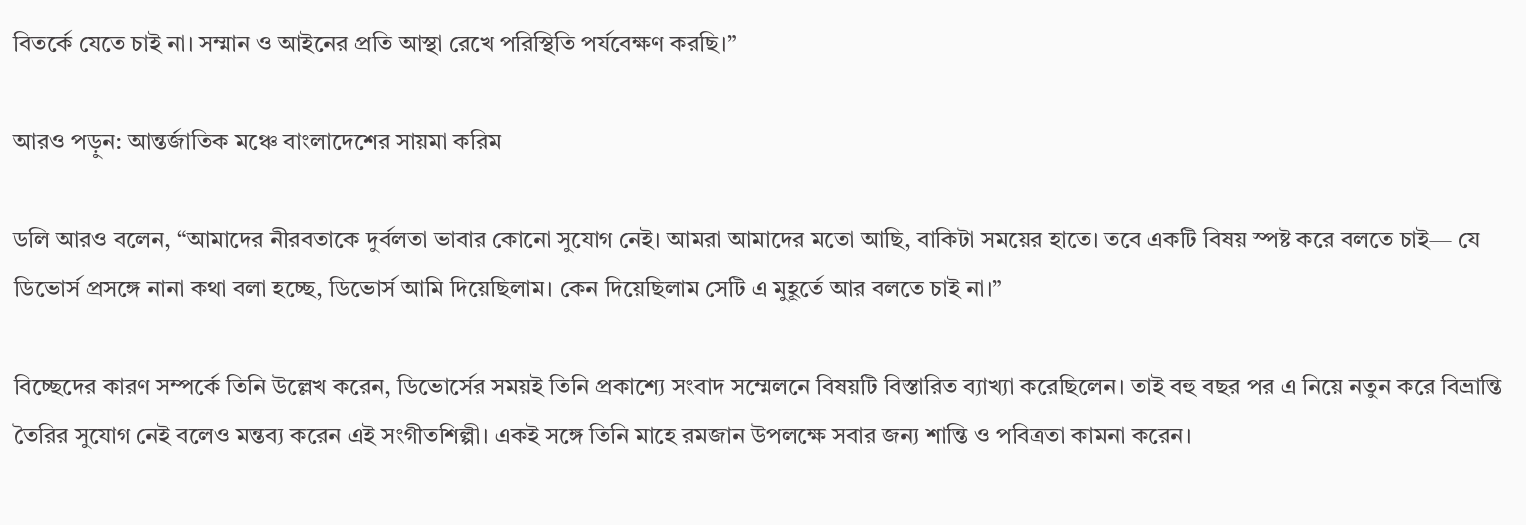বিতর্কে যেতে চাই না। সম্মান ও আইনের প্রতি আস্থা রেখে পরিস্থিতি পর্যবেক্ষণ করছি।”

আরও পড়ুন: আন্তর্জাতিক মঞ্চে বাংলাদেশের সায়মা করিম

ডলি আরও বলেন, “আমাদের নীরবতাকে দুর্বলতা ভাবার কোনো সুযোগ নেই। আমরা আমাদের মতো আছি, বাকিটা সময়ের হাতে। তবে একটি বিষয় স্পষ্ট করে বলতে চাই— যে ডিভোর্স প্রসঙ্গে নানা কথা বলা হচ্ছে, ডিভোর্স আমি দিয়েছিলাম। কেন দিয়েছিলাম সেটি এ মুহূর্তে আর বলতে চাই না।”

বিচ্ছেদের কারণ সম্পর্কে তিনি উল্লেখ করেন, ডিভোর্সের সময়ই তিনি প্রকাশ্যে সংবাদ সম্মেলনে বিষয়টি বিস্তারিত ব্যাখ্যা করেছিলেন। তাই বহু বছর পর এ নিয়ে নতুন করে বিভ্রান্তি তৈরির সুযোগ নেই বলেও মন্তব্য করেন এই সংগীতশিল্পী। একই সঙ্গে তিনি মাহে রমজান উপলক্ষে সবার জন্য শান্তি ও পবিত্রতা কামনা করেন।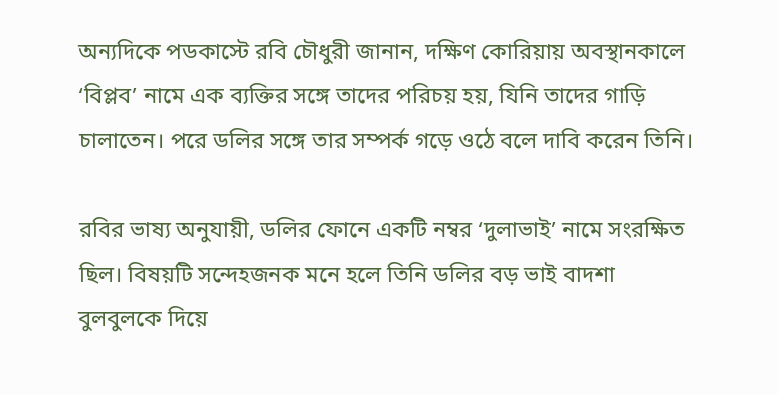অন্যদিকে পডকাস্টে রবি চৌধুরী জানান, দক্ষিণ কোরিয়ায় অবস্থানকালে ‘বিপ্লব’ নামে এক ব্যক্তির সঙ্গে তাদের পরিচয় হয়, যিনি তাদের গাড়ি চালাতেন। পরে ডলির সঙ্গে তার সম্পর্ক গড়ে ওঠে বলে দাবি করেন তিনি।

রবির ভাষ্য অনুযায়ী, ডলির ফোনে একটি নম্বর ‘দুলাভাই’ নামে সংরক্ষিত ছিল। বিষয়টি সন্দেহজনক মনে হলে তিনি ডলির বড় ভাই বাদশা বুলবুলকে দিয়ে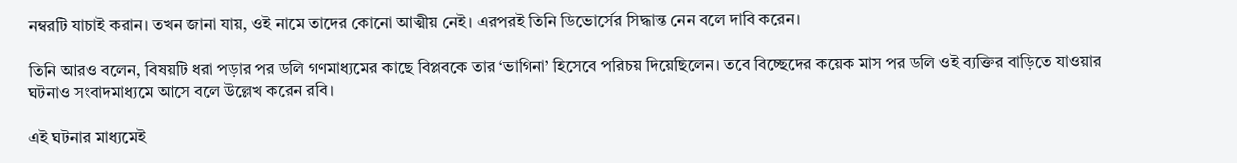নম্বরটি যাচাই করান। তখন জানা যায়, ওই নামে তাদের কোনো আত্মীয় নেই। এরপরই তিনি ডিভোর্সের সিদ্ধান্ত নেন বলে দাবি করেন।

তিনি আরও বলেন, বিষয়টি ধরা পড়ার পর ডলি গণমাধ্যমের কাছে বিপ্লবকে তার ‘ভাগিনা’ হিসেবে পরিচয় দিয়েছিলেন। তবে বিচ্ছেদের কয়েক মাস পর ডলি ওই ব্যক্তির বাড়িতে যাওয়ার ঘটনাও সংবাদমাধ্যমে আসে বলে উল্লেখ করেন রবি।

এই ঘটনার মাধ্যমেই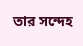তার সন্দেহ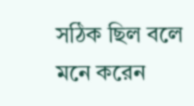সঠিক ছিল বলে মনে করেন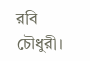রবি চৌধুরী।